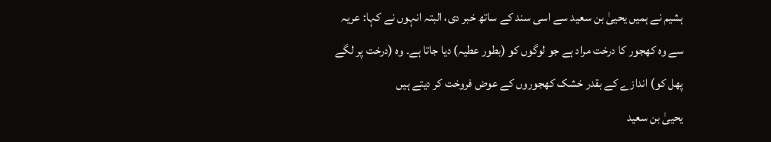ہشیم نے ہمیں یحییٰ بن سعید سے اسی سند کے ساتھ خبر دی، البتہ انہوں نے کہا: عریہ سے وہ کھجور کا درخت مراد ہے جو لوگوں کو (بطور عطیہ) دیا جاتا ہے۔ وہ (درخت پر لگے پھل کو) اندازے کے بقدر خشک کھجوروں کے عوض فروخت کر دیتے ہیں
یحییٰ بن سعید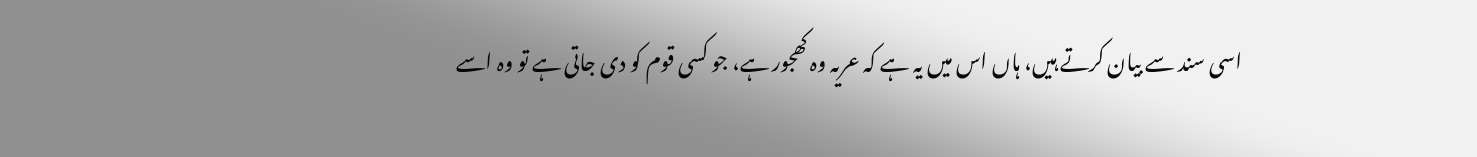اسی سند سے بیان کرتے ہیں، ہاں اس میں یہ ہے کہ عریہ وہ کھجور ہے، جو کسی قوم کو دی جاتی ہے تو وہ اسے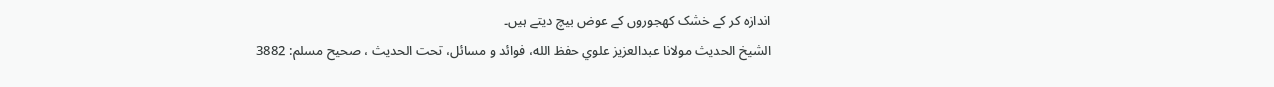اندازہ کر کے خشک کھجوروں کے عوض بیچ دیتے ہیں۔
الشيخ الحديث مولانا عبدالعزيز علوي حفظ الله، فوائد و مسائل، تحت الحديث ، صحيح مسلم: 3882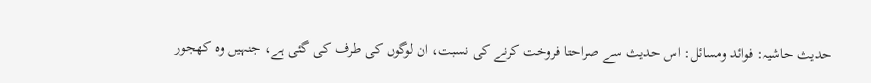حدیث حاشیہ: فوائد ومسائل: اس حدیث سے صراحتا فروخت کرنے کی نسبت، ان لوگوں کی طرف کی گئی ہے، جنہیں وہ کھجور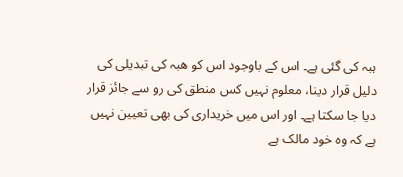ہبہ کی گئی ہے۔ اس کے باوجود اس کو ھبہ کی تبدیلی کی دلیل قرار دینا، معلوم نہیں کس منطق کی رو سے جائز قرار دیا جا سکتا ہے۔ اور اس میں خریداری کی بھی تعیین نہیں ہے کہ وہ خود مالک ہے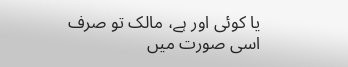یا کوئی اور ہے، مالک تو صرف اسی صورت میں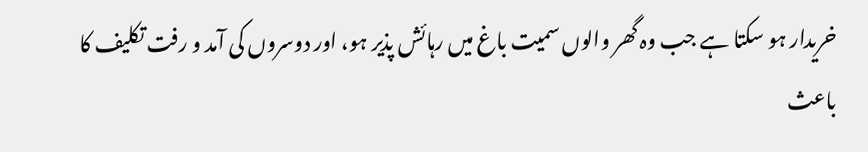خریدار ہو سکتا ہے جب وہ گھر والوں سمیت باغ میں رہائش پذیر ہو، اور دوسروں کی آمد و رفت تکلیف کا باعث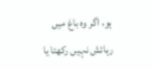ہو، اگر وہ باغ میں رہائش نہیں رکھتا یا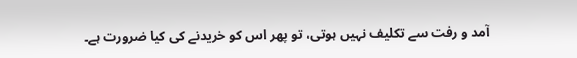آمد و رفت سے تکلیف نہیں ہوتی، تو پھر اس کو خریدنے کی کیا ضرورت ہے۔